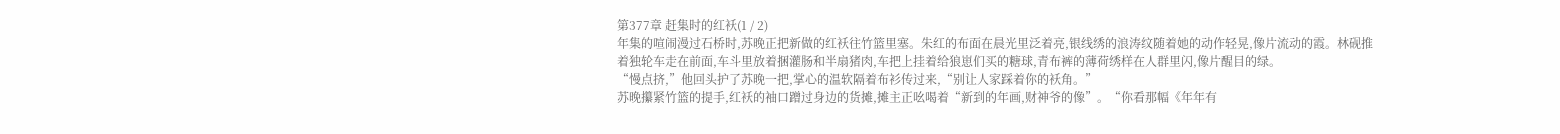第377章 赶集时的红袄(1 / 2)
年集的喧闹漫过石桥时,苏晚正把新做的红袄往竹篮里塞。朱红的布面在晨光里泛着亮,银线绣的浪涛纹随着她的动作轻晃,像片流动的霞。林砚推着独轮车走在前面,车斗里放着捆灌肠和半扇猪肉,车把上挂着给狼崽们买的糖球,青布裤的薄荷绣样在人群里闪,像片醒目的绿。
“慢点挤,”他回头护了苏晚一把,掌心的温软隔着布衫传过来,“别让人家踩着你的袄角。”
苏晚攥紧竹篮的提手,红袄的袖口蹭过身边的货摊,摊主正吆喝着“新到的年画,财神爷的像”。“你看那幅《年年有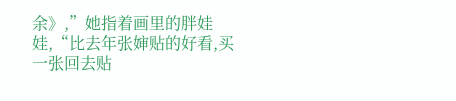余》,”她指着画里的胖娃娃,“比去年张婶贴的好看,买一张回去贴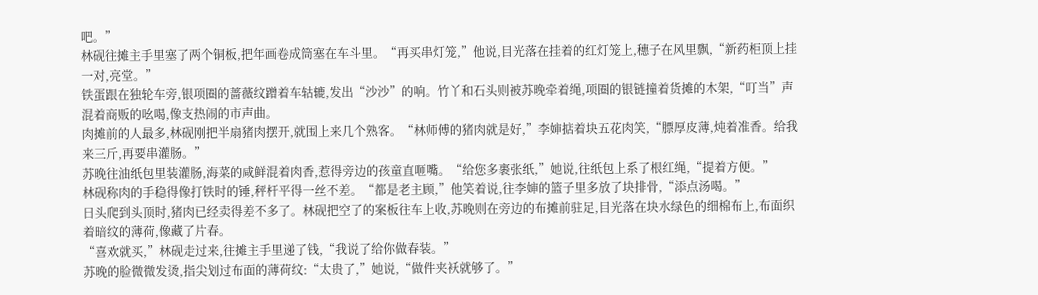吧。”
林砚往摊主手里塞了两个铜板,把年画卷成筒塞在车斗里。“再买串灯笼,”他说,目光落在挂着的红灯笼上,穗子在风里飘,“新药柜顶上挂一对,亮堂。”
铁蛋跟在独轮车旁,银项圈的蔷薇纹蹭着车轱辘,发出“沙沙”的响。竹丫和石头则被苏晚牵着绳,项圈的银链撞着货摊的木架,“叮当”声混着商贩的吆喝,像支热闹的市声曲。
肉摊前的人最多,林砚刚把半扇猪肉摆开,就围上来几个熟客。“林师傅的猪肉就是好,”李婶掂着块五花肉笑,“膘厚皮薄,炖着准香。给我来三斤,再要串灌肠。”
苏晚往油纸包里装灌肠,海菜的咸鲜混着肉香,惹得旁边的孩童直咂嘴。“给您多裹张纸,”她说,往纸包上系了根红绳,“提着方便。”
林砚称肉的手稳得像打铁时的锤,秤杆平得一丝不差。“都是老主顾,”他笑着说,往李婶的篮子里多放了块排骨,“添点汤喝。”
日头爬到头顶时,猪肉已经卖得差不多了。林砚把空了的案板往车上收,苏晚则在旁边的布摊前驻足,目光落在块水绿色的细棉布上,布面织着暗纹的薄荷,像藏了片春。
“喜欢就买,”林砚走过来,往摊主手里递了钱,“我说了给你做春装。”
苏晚的脸微微发烫,指尖划过布面的薄荷纹:“太贵了,”她说,“做件夹袄就够了。”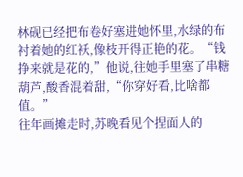林砚已经把布卷好塞进她怀里,水绿的布衬着她的红袄,像枝开得正艳的花。“钱挣来就是花的,”他说,往她手里塞了串糖葫芦,酸香混着甜,“你穿好看,比啥都值。”
往年画摊走时,苏晚看见个捏面人的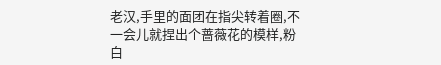老汉,手里的面团在指尖转着圈,不一会儿就捏出个蔷薇花的模样,粉白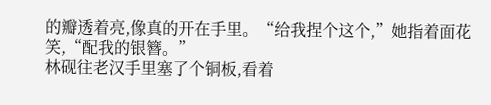的瓣透着亮,像真的开在手里。“给我捏个这个,”她指着面花笑,“配我的银簪。”
林砚往老汉手里塞了个铜板,看着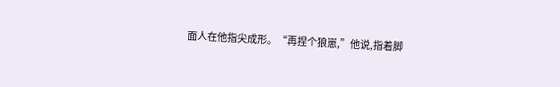面人在他指尖成形。“再捏个狼崽,”他说,指着脚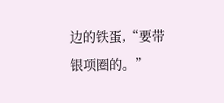边的铁蛋,“要带银项圈的。”